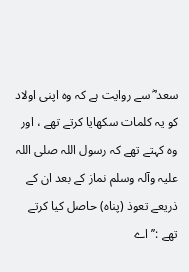سعد ؓ سے روایت ہے کہ وہ اپنی اولاد کو یہ کلمات سکھایا کرتے تھے ، اور وہ کہتے تھے کہ رسول اللہ صلی اللہ علیہ وآلہ وسلم نماز کے بعد ان کے ذریعے تعوذ (پناہ) حاصل کیا کرتے تھے :’’ اے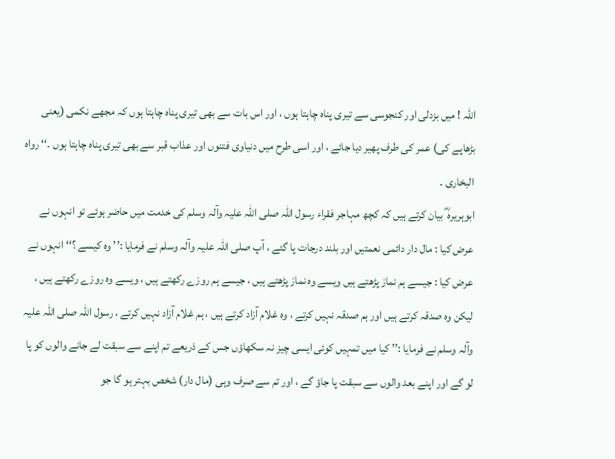اللہ ! میں بزدلی اور کنجوسی سے تیری پناہ چاہتا ہوں ، اور اس بات سے بھی تیری پناہ چاہتا ہوں کہ مجھے نکمی (یعنی بڑھاپے کی) عمر کی طرف پھیر دیا جائے ، اور اسی طرح میں دنیاوی فتنوں اور عذاب قبر سے بھی تیری پناہ چاہتا ہوں ۔‘‘ رواہ البخاری ۔
ابوہریرہ ؓ بیان کرتے ہیں کہ کچھ مہاجر فقراء رسول اللہ صلی اللہ علیہ وآلہ وسلم کی خدمت میں حاضر ہوئے تو انہوں نے عرض کیا : مال دار دائمی نعمتیں اور بلند درجات پا گئے ، آپ صلی اللہ علیہ وآلہ وسلم نے فرمایا :’’ وہ کیسے ؟‘‘ انہوں نے عرض کیا : جیسے ہم نماز پڑھتے ہیں ویسے وہ نماز پڑھتے ہیں ، جیسے ہم روزے رکھتے ہیں ، ویسے وہ روزے رکھتے ہیں ، لیکن وہ صدقہ کرتے ہیں اور ہم صدقہ نہیں کرتے ، وہ غلام آزاد کرتے ہیں ، ہم غلام آزاد نہیں کرتے ، رسول اللہ صلی اللہ علیہ وآلہ وسلم نے فرمایا :’’ کیا میں تمہیں کوئی ایسی چیز نہ سکھاؤں جس کے ذریعے تم اپنے سے سبقت لے جانے والوں کو پا لو گے اور اپنے بعد والوں سے سبقت پا جاؤ گے ، اور تم سے صرف وہی (مال دار) شخص بہتر ہو گا جو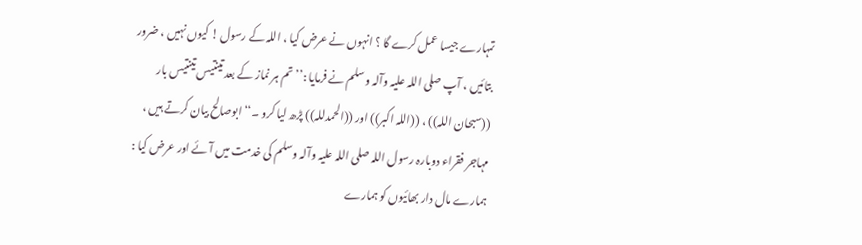تمہارے جیسا عمل کرے گا ؟ انہوں نے عرض کیا ، اللہ کے رسول ! کیوں نہیں ، ضرور بتائیں ، آپ صلی اللہ علیہ وآلہ وسلم نے فرمایا :’’ تم ہر نماز کے بعد تینتیس تینتیس بار ((سبحان اللہ)) ، ((اللہ اکبر)) اور ((الحمدللہ)) پڑھ لیا کرو ۔‘‘ ابوصالح بیان کرتے ہیں ، مہاجر فقراء دوبارہ رسول اللہ صلی اللہ علیہ وآلہ وسلم کی خدمت میں آئے اور عرض کیا : ہمارے مال دار بھائیوں کو ہمارے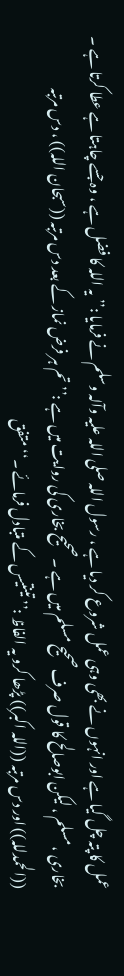عمل کا پتہ چل گیا ہے اور انہوں نے بھی وہی عمل شروع کر دیا ہے ، رسول اللہ صلی اللہ علیہ وآلہ وسلم نے فرمایا :’’ یہ اللہ کا فضل ہے ، وہ جسے چاہتا ہے عطا کرتا ہے ۔ بخاری ، مسلم ، لیکن ابوصالح کا قول صرف صحیح مسلم میں ہے ۔ صحیح بخاری کی روایت میں ہے :’’ تم ہر فرض نماز کے بعد دس مرتبہ ((سبحان اللہ)) ، دس مرتبہ ((الحمدللہ)) اور دس مرتبہ ((اللہ اکبر)) پڑھا کرو یہ الفاظ :’’ تینتیس کے متبادل فرمائے ۔‘‘ متفق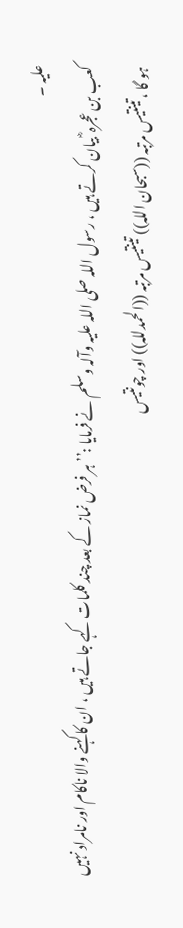علیہ ۔
کعب بن عجرہ ؓ بیان کرتے ہیں ، رسول اللہ صلی اللہ علیہ وآلہ وسلم نے فرمایا :’’ ہر فرض نماز کے بعد چند کلمات کہے جاتے ہیں ، ان کا کہنے والا ناکام اور نامراد نہیں ہو گا ، تینتیس مرتبہ ((سبحان اللہ)) تینتیس مرتبہ ((الحمدللہ)) اور چونتیس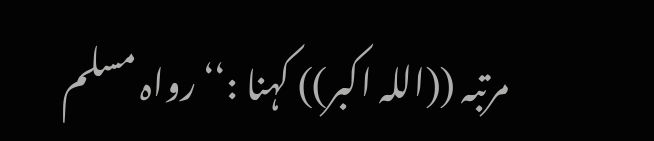مرتبہ ((اللہ اکبر)) کہنا :‘‘ رواہ مسلم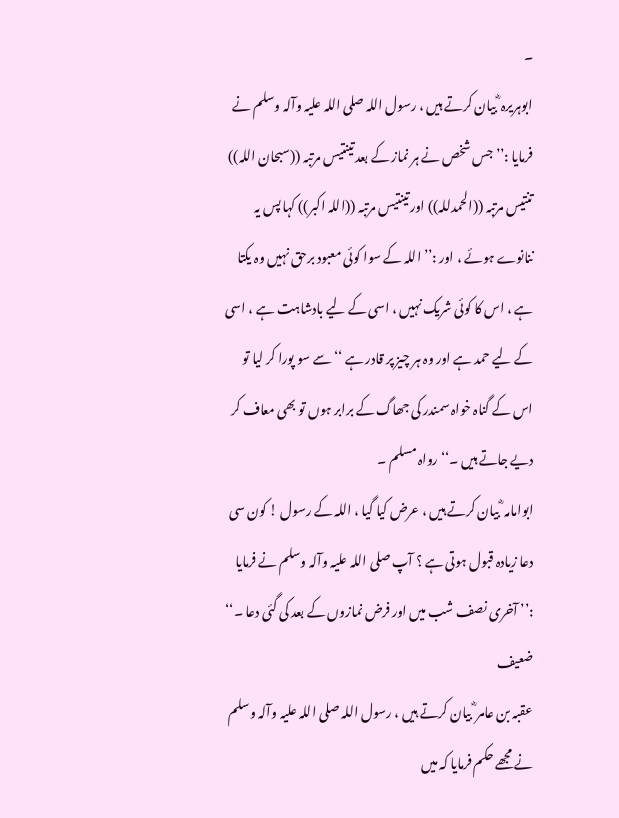۔
ابوہریرہ ؓ بیان کرتے ہیں ، رسول اللہ صلی اللہ علیہ وآلہ وسلم نے فرمایا :’’ جس شخص نے ہر نماز کے بعد تینتیس مرتبہ ((سبحان اللہ)) تنتیس مرتبہ ((الحمدللہ)) اور تینتیس مرتبہ ((اللہ اکبر)) کہا پس یہ ننانوے ہوئے ، اور :’’ اللہ کے سوا کوئی معبود برحق نہیں وہ یکتا ہے ، اس کا کوئی شریک نہیں ، اسی کے لیے بادشاہت ہے ، اسی کے لیے حمد ہے اور وہ ہر چیز پر قادر ہے ‘‘ سے سو پورا کر لیا تو اس کے گناہ خواہ سمندر کی جھاگ کے برابر ہوں تو بھی معاف کر دیے جاتے ہیں ۔‘‘ رواہ مسلم ۔
ابوامامہ ؓ بیان کرتے ہیں ، عرض کیا گیا ، اللہ کے رسول ! کون سی دعا زیادہ قبول ہوتی ہے ؟ آپ صلی اللہ علیہ وآلہ وسلم نے فرمایا :’’ آخری نصف شب میں اور فرض نمازوں کے بعد کی گئی دعا ۔‘‘ ضعیف
عقبہ بن عامر ؓ بیان کرتے ہیں ، رسول اللہ صلی اللہ علیہ وآلہ وسلم نے مجھے حکم فرمایا کہ میں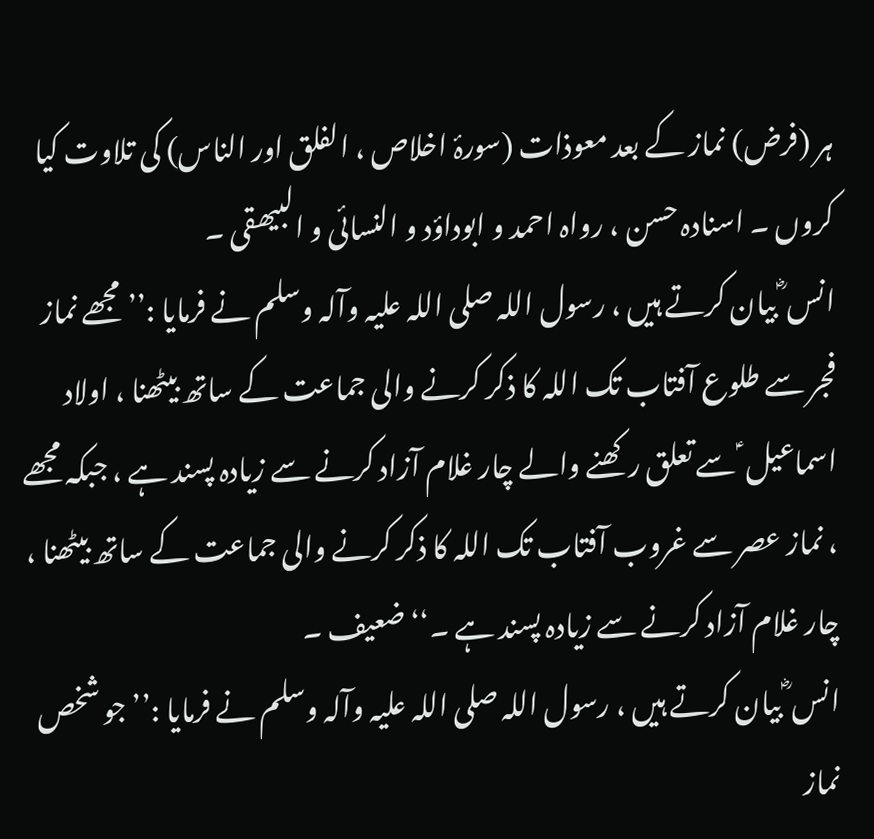ہر (فرض) نماز کے بعد معوذات (سورۂ اخلاص ، الفلق اور الناس) کی تلاوت کیا کروں ۔ اسنادہ حسن ، رواہ احمد و ابوداؤد و النسائی و البیھقی ۔
انس ؓ بیان کرتے ہیں ، رسول اللہ صلی اللہ علیہ وآلہ وسلم نے فرمایا :’’ مجھے نماز فجر سے طلوع آفتاب تک اللہ کا ذکر کرنے والی جماعت کے ساتھ بیٹھنا ، اولاد اسماعیل ؑ سے تعلق رکھنے والے چار غلام آزاد کرنے سے زیادہ پسند ہے ، جبکہ مجھے ، نماز عصر سے غروب آفتاب تک اللہ کا ذکر کرنے والی جماعت کے ساتھ بیٹھنا ، چار غلام آزاد کرنے سے زیادہ پسند ہے ۔‘‘ ضعیف ۔
انس ؓ بیان کرتے ہیں ، رسول اللہ صلی اللہ علیہ وآلہ وسلم نے فرمایا :’’ جو شخص نماز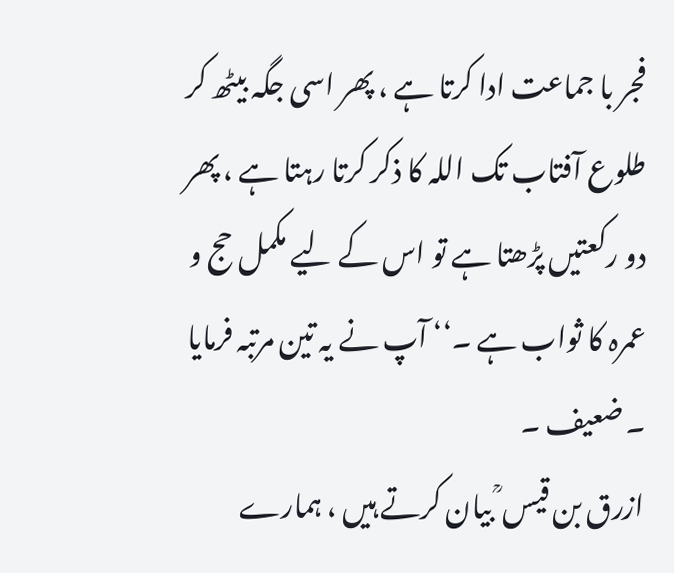فجر با جماعت ادا کرتا ہے ، پھر اسی جگہ بیٹھ کر طلوع آفتاب تک اللہ کا ذکر کرتا رہتا ہے ، پھر دو رکعتیں پڑھتا ہے تو اس کے لیے مکمل حج و عمرہ کا ثواب ہے ۔‘‘ آپ نے یہ تین مرتبہ فرمایا ۔ ضعیف ۔
ازرق بن قیس ؒ بیان کرتے ہیں ، ہمارے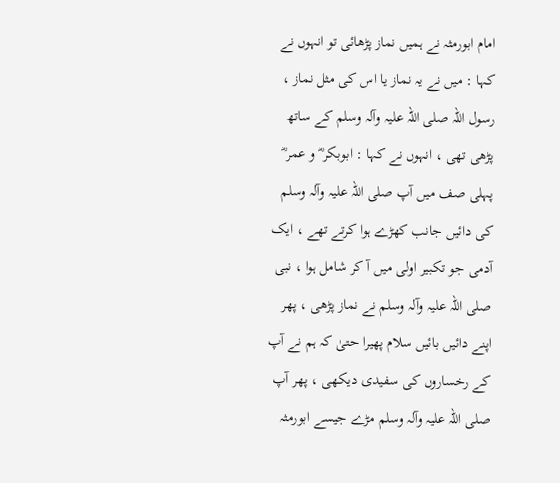امام ابورمثہ نے ہمیں نماز پڑھائی تو انہوں نے کہا : میں نے یہ نماز یا اس کی مثل نماز ، رسول اللہ صلی اللہ علیہ وآلہ وسلم کے ساتھ پڑھی تھی ، انہوں نے کہا : ابوبکر ؓ و عمر ؓ پہلی صف میں آپ صلی اللہ علیہ وآلہ وسلم کی دائیں جانب کھڑے ہوا کرتے تھے ، ایک آدمی جو تکبیر اولی میں آ کر شامل ہوا ، نبی صلی اللہ علیہ وآلہ وسلم نے نماز پڑھی ، پھر اپنے دائیں بائیں سلام پھیرا حتیٰ کہ ہم نے آپ کے رخساروں کی سفیدی دیکھی ، پھر آپ صلی اللہ علیہ وآلہ وسلم مڑے جیسے ابورمثہ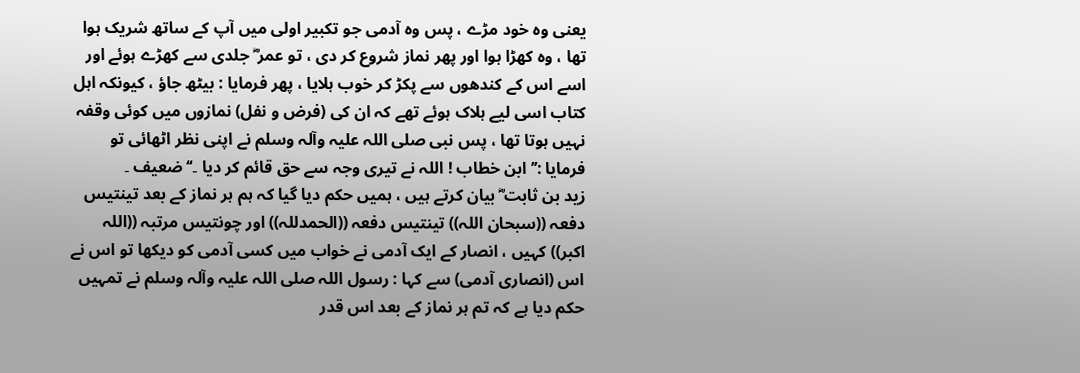یعنی وہ خود مڑے ، پس وہ آدمی جو تکبیر اولی میں آپ کے ساتھ شریک ہوا تھا ، وہ کھڑا ہوا اور پھر نماز شروع کر دی ، تو عمر ؓ جلدی سے کھڑے ہوئے اور اسے اس کے کندھوں سے پکڑ کر خوب ہلایا ، پھر فرمایا : بیٹھ جاؤ ، کیونکہ اہل کتاب اسی لیے ہلاک ہوئے تھے کہ ان کی (فرض و نفل) نمازوں میں کوئی وقفہ نہیں ہوتا تھا ، پس نبی صلی اللہ علیہ وآلہ وسلم نے اپنی نظر اٹھائی تو فرمایا :’’ ابن خطاب ! اللہ نے تیری وجہ سے حق قائم کر دیا ۔‘‘ ضعیف ۔
زید بن ثابت ؓ بیان کرتے ہیں ، ہمیں حکم دیا گیا کہ ہم ہر نماز کے بعد تینتیس دفعہ ((سبحان اللہ)) تینتیس دفعہ ((الحمدللہ)) اور چونتیس مرتبہ ((اللہ اکبر)) کہیں ، انصار کے ایک آدمی نے خواب میں کسی آدمی کو دیکھا تو اس نے اس (انصاری آدمی) سے کہا : رسول اللہ صلی اللہ علیہ وآلہ وسلم نے تمہیں حکم دیا ہے کہ تم ہر نماز کے بعد اس قدر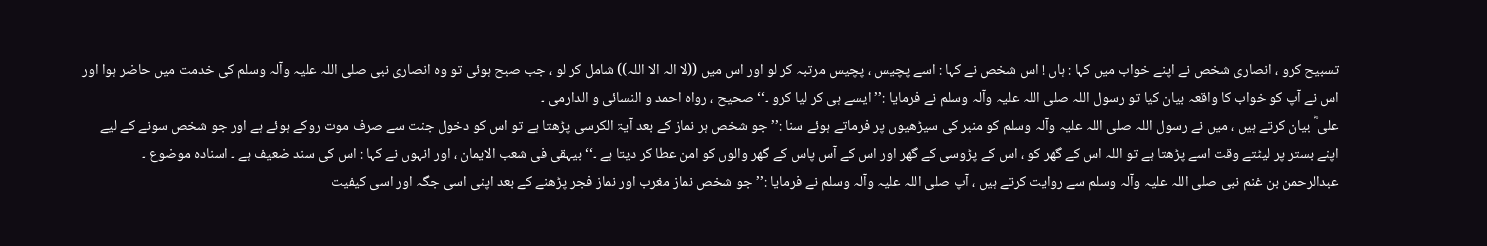تسبیح کرو ، انصاری شخص نے اپنے خواب میں کہا : ہاں ! اس شخص نے کہا : اسے پچیس ، پچیس مرتبہ کر لو اور اس میں ((لا الہ الا اللہ)) شامل کر لو ، جب صبح ہوئی تو وہ انصاری نبی صلی اللہ علیہ وآلہ وسلم کی خدمت میں حاضر ہوا اور اس نے آپ کو خواب کا واقعہ بیان کیا تو رسول اللہ صلی اللہ علیہ وآلہ وسلم نے فرمایا :’’ ایسے ہی کر لیا کرو ۔‘‘ صحیح ، رواہ احمد و النسائی و الدارمی ۔
علی ؓ بیان کرتے ہیں ، میں نے رسول اللہ صلی اللہ علیہ وآلہ وسلم کو منبر کی سیڑھیوں پر فرماتے ہوئے سنا :’’ جو شخص ہر نماز کے بعد آیۃ الکرسی پڑھتا ہے تو اس کو دخول جنت سے صرف موت روکے ہوئے ہے اور جو شخص سونے کے لیے اپنے بستر پر لیٹتے وقت اسے پڑھتا ہے تو اللہ اس کے گھر کو ، اس کے پڑوسی کے گھر اور اس کے آس پاس کے گھر والوں کو امن عطا کر دیتا ہے ۔‘‘ بیہقی فی شعب الایمان ، اور انہوں نے کہا : اس کی سند ضعیف ہے ۔ اسنادہ موضوع ۔
عبدالرحمن بن غنم نبی صلی اللہ علیہ وآلہ وسلم سے روایت کرتے ہیں ، آپ صلی اللہ علیہ وآلہ وسلم نے فرمایا :’’ جو شخص نماز مغرب اور نماز فجر پڑھنے کے بعد اپنی اسی جگہ اور اسی کیفیت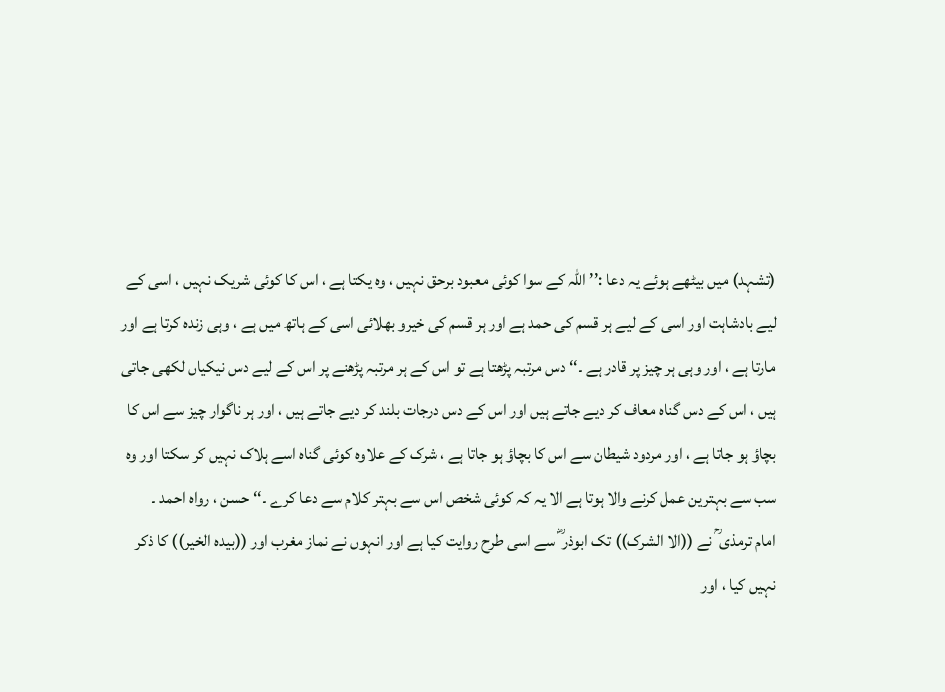(تشہد) میں بیٹھے ہوئے یہ دعا :’’ اللہ کے سوا کوئی معبود برحق نہیں ، وہ یکتا ہے ، اس کا کوئی شریک نہیں ، اسی کے لیے بادشاہت اور اسی کے لیے ہر قسم کی حمد ہے اور ہر قسم کی خیرو بھلائی اسی کے ہاتھ میں ہے ، وہی زندہ کرتا ہے اور مارتا ہے ، اور وہی ہر چیز پر قادر ہے ۔‘‘ دس مرتبہ پڑھتا ہے تو اس کے ہر مرتبہ پڑھنے پر اس کے لیے دس نیکیاں لکھی جاتی ہیں ، اس کے دس گناہ معاف کر دیے جاتے ہیں اور اس کے دس درجات بلند کر دیے جاتے ہیں ، اور ہر ناگوار چیز سے اس کا بچاؤ ہو جاتا ہے ، اور مردود شیطان سے اس کا بچاؤ ہو جاتا ہے ، شرک کے علاوہ کوئی گناہ اسے ہلاک نہیں کر سکتا اور وہ سب سے بہترین عمل کرنے والا ہوتا ہے الا یہ کہ کوئی شخص اس سے بہتر کلام سے دعا کرے ۔‘‘ حسن ، رواہ احمد ۔
امام ترمذی ؒ نے ((الا الشرک)) تک ابوذر ؓ سے اسی طرح روایت کیا ہے اور انہوں نے نماز مغرب اور ((بیدہ الخیر)) کا ذکر نہیں کیا ، اور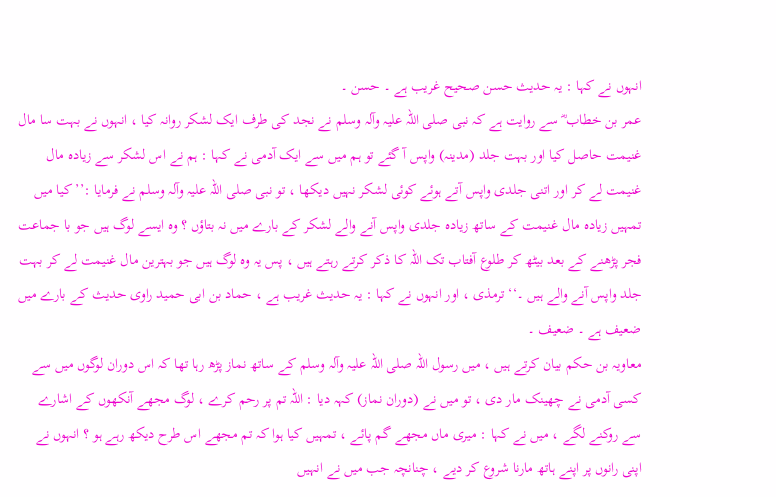انہوں نے کہا : یہ حدیث حسن صحیح غریب ہے ۔ حسن ۔
عمر بن خطاب ؓ سے روایت ہے کہ نبی صلی اللہ علیہ وآلہ وسلم نے نجد کی طرف ایک لشکر روانہ کیا ، انہوں نے بہت سا مال غنیمت حاصل کیا اور بہت جلد (مدینہ) واپس آ گئے تو ہم میں سے ایک آدمی نے کہا : ہم نے اس لشکر سے زیادہ مال غنیمت لے کر اور اتنی جلدی واپس آتے ہوئے کوئی لشکر نہیں دیکھا ، تو نبی صلی اللہ علیہ وآلہ وسلم نے فرمایا :’’ کیا میں تمہیں زیادہ مال غنیمت کے ساتھ زیادہ جلدی واپس آنے والے لشکر کے بارے میں نہ بتاؤں ؟ وہ ایسے لوگ ہیں جو با جماعت فجر پڑھنے کے بعد بیٹھ کر طلوع آفتاب تک اللہ کا ذکر کرتے رہتے ہیں ، پس یہ وہ لوگ ہیں جو بہترین مال غنیمت لے کر بہت جلد واپس آنے والے ہیں ۔‘‘ ترمذی ، اور انہوں نے کہا : یہ حدیث غریب ہے ، حماد بن ابی حمید راوی حدیث کے بارے میں ضعیف ہے ۔ ضعیف ۔
معاویہ بن حکم بیان کرتے ہیں ، میں رسول اللہ صلی اللہ علیہ وآلہ وسلم کے ساتھ نماز پڑھ رہا تھا کہ اس دوران لوگوں میں سے کسی آدمی نے چھینک مار دی ، تو میں نے (دوران نماز) کہہ دیا : اللہ تم پر رحم کرے ، لوگ مجھے آنکھوں کے اشارے سے روکنے لگے ، میں نے کہا : میری ماں مجھے گم پائے ، تمہیں کیا ہوا کہ تم مجھے اس طرح دیکھ رہے ہو ؟ انہوں نے اپنی رانوں پر اپنے ہاتھ مارنا شروع کر دیے ، چنانچہ جب میں نے انہیں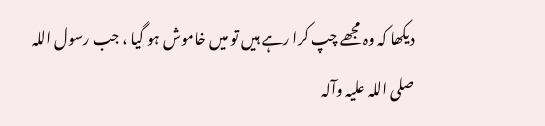دیکھا کہ وہ مجھے چپ کرا رہے ہیں تو میں خاموش ہو گیا ، جب رسول اللہ صلی اللہ علیہ وآلہ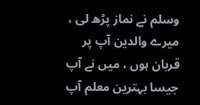وسلم نے نماز پڑھ لی ، میرے والدین آپ پر قربان ہوں ، میں نے آپ جیسا بہترین معلم آپ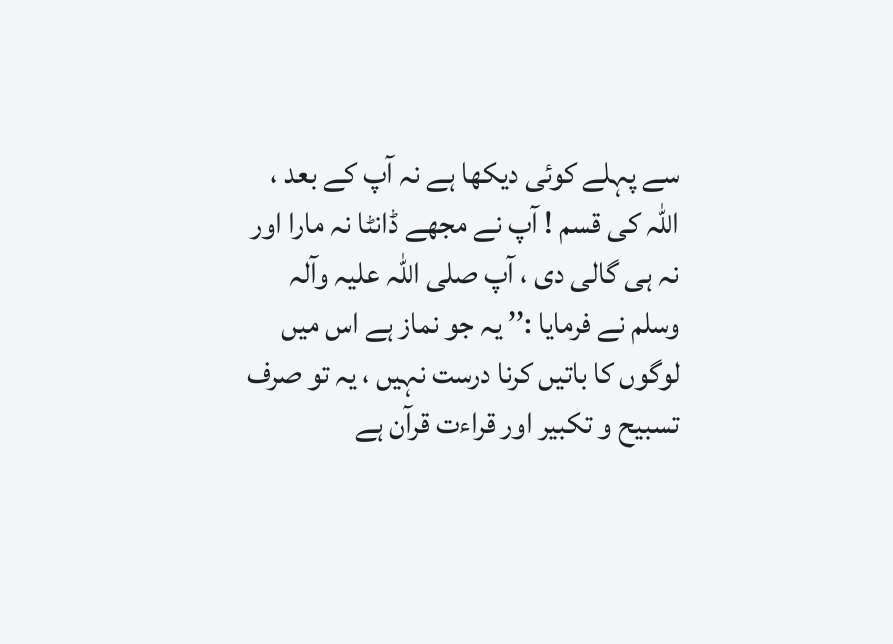سے پہلے کوئی دیکھا ہے نہ آپ کے بعد ، اللہ کی قسم ! آپ نے مجھے ڈانٹا نہ مارا اور نہ ہی گالی دی ، آپ صلی اللہ علیہ وآلہ وسلم نے فرمایا :’’ یہ جو نماز ہے اس میں لوگوں کا باتیں کرنا درست نہیں ، یہ تو صرف تسبیح و تکبیر اور قراءت قرآن ہے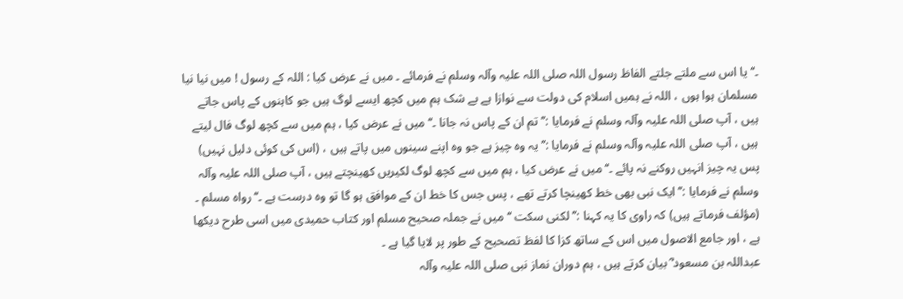۔‘‘ یا اس سے ملتے جلتے الفاظ رسول اللہ صلی اللہ علیہ وآلہ وسلم نے فرمائے ۔ میں نے عرض کیا : اللہ کے رسول ! میں نیا نیا مسلمان ہوا ہوں ، اللہ نے ہمیں اسلام کی دولت سے نوازا ہے بے شک ہم میں کچھ ایسے لوگ ہیں جو کاہنوں کے پاس جاتے ہیں ، آپ صلی اللہ علیہ وآلہ وسلم نے فرمایا :’’ تم ان کے پاس نہ جانا ۔‘‘ میں نے عرض کیا ، ہم میں سے کچھ لوگ فال لیتے ہیں ، آپ صلی اللہ علیہ وآلہ وسلم نے فرمایا :’’ یہ وہ چیز ہے جو وہ اپنے سینوں میں پاتے ہیں ، (اس کی کوئی دلیل نہیں) پس یہ چیز انہیں روکنے نہ پائے ۔‘‘ میں نے عرض کیا ، ہم میں سے کچھ لوگ لکیریں کھینچتے ہیں ، آپ صلی اللہ علیہ وآلہ وسلم نے فرمایا :’’ ایک نبی بھی خط کھینچا کرتے تھے ، پس جس کا خط ان کے موافق ہو گا تو وہ درست ہے ۔‘‘ رواہ مسلم ۔ (مؤلف فرماتے ہیں) کہ راوی کا یہ کہنا :’’ لکنی سکت ‘‘ میں نے جملہ صحیح مسلم اور کتاب حمیدی میں اسی طرح دیکھا ہے ، اور جامع الاصول میں اس کے ساتھ کزا کا لفظ تصحیح کے طور پر لایا گیا ہے ۔
عبداللہ بن مسعود ؓ بیان کرتے ہیں ، ہم دوران نماز نبی صلی اللہ علیہ وآلہ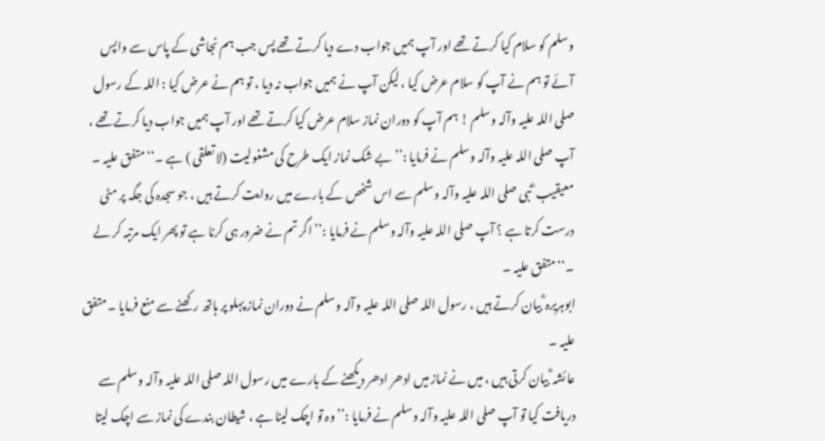وسلم کو سلام کیا کرتے تھے اور آپ ہمیں جواب دے دیا کرتے تھے پس جب ہم نجاشی کے پاس سے واپس آئے تو ہم نے آپ کو سلام عرض کیا ، لیکن آپ نے ہمیں جواب نہ دیا ، تو ہم نے عرض کیا : اللہ کے رسول صلی اللہ علیہ وآلہ وسلم ! ہم آپ کو دوران نماز سلام عرض کیا کرتے تھے اور آپ ہمیں جواب دیا کرتے تھے ، آپ صلی اللہ علیہ وآلہ وسلم نے فرمایا :’’ بے شک نماز ایک طرح کی مشغولیت (لا تعلقی ) ہے ۔‘‘ متفق علیہ ۔
معیقیب ؓ نبی صلی اللہ علیہ وآلہ وسلم سے اس شخص کے بارے میں روایت کرتے ہیں ، جو سجدہ کی جگہ پر مٹی درست کرتا ہے ؟ آپ صلی اللہ علیہ وآلہ وسلم نے فرمایا :’’ اگر تم نے ضرور ہی کرنا ہے تو پھر ایک مرتبہ کر لے ۔‘‘ متفق علیہ ۔
ابوہریرہ ؓ بیان کرتے ہیں ، رسول اللہ صلی اللہ علیہ وآلہ وسلم نے دوران نماز پہلو پر ہاتھ رکھنے سے منع فرمایا ۔ متفق علیہ ۔
عائشہ ؓ بیان کرتی ہیں ، میں نے نماز میں ادھر ادھر دیکھنے کے بارے میں رسول اللہ صلی اللہ علیہ وآلہ وسلم سے دریافت کیا تو آپ صلی اللہ علیہ وآلہ وسلم نے فرمایا :’’ وہ تو اچک لینا ہے ، شیطان بندے کی نماز سے اچک لیتا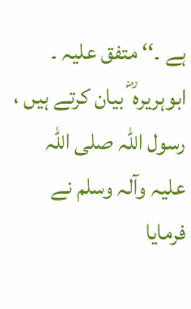ہے ۔‘‘ متفق علیہ ۔
ابوہریرہ ؓ بیان کرتے ہیں ، رسول اللہ صلی اللہ علیہ وآلہ وسلم نے فرمایا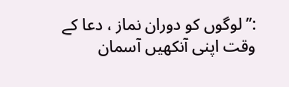:’’ لوگوں کو دوران نماز ، دعا کے وقت اپنی آنکھیں آسمان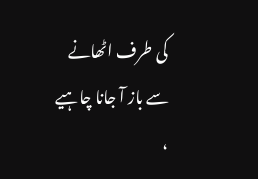کی طرف اٹھانے سے باز آ جانا چاہیے ،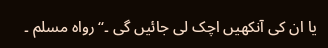یا ان کی آنکھیں اچک لی جائیں گی ۔‘‘ رواہ مسلم ۔